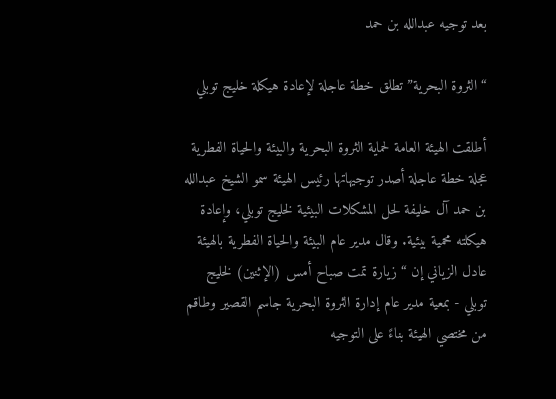بعد توجيه عبدالله بن حمد

“الثروة البحرية” تطلق خطة عاجلة لإعادة هيكلة خليج توبلي

أطلقت الهيئة العامة لحماية الثروة البحرية والبيئة والحياة الفطرية عجلة خطة عاجلة أصدر توجيهاتها رئيس الهيئة سمو الشيخ عبدالله بن حمد آل خليفة لحل المشكلات البيئية لخليج توبلي، وإعادة هيكلته محمية بيئية. وقال مدير عام البيئة والحياة الفطرية بالهيئة عادل الزياني إن “زيارة تمت صباح أمس (الإثنين) لخليج توبلي - بمعية مدير عام إدارة الثروة البحرية جاسم القصير وطاقم من مختصي الهيئة بناءً على التوجيه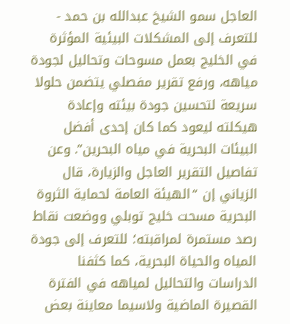العاجل سمو الشيخ عبدالله بن حمد - للتعرف إلى المشكلات البيئية المؤثرة في الخليج بعمل مسوحات وتحاليل لجودة مياهه، ورفع تقرير مفصلي يتضمن حلولا سريعة لتحسين جودة بيئته وإعادة هيكلته ليعود كما كان إحدى أفضل البيئات البحرية في مياه البحرين”. وعن تفاصيل التقرير العاجل والزيارة، قال الزياني إن “الهيئة العامة لحماية الثروة البحرية مسحت خليج توبلي ووضعت نقاط رصد مستمرة لمراقبته؛ للتعرف إلى جودة المياه والحياة البحرية، كما كثفنا الدراسات والتحاليل لمياهه في الفترة القصيرة الماضية ولاسيما معاينة بعض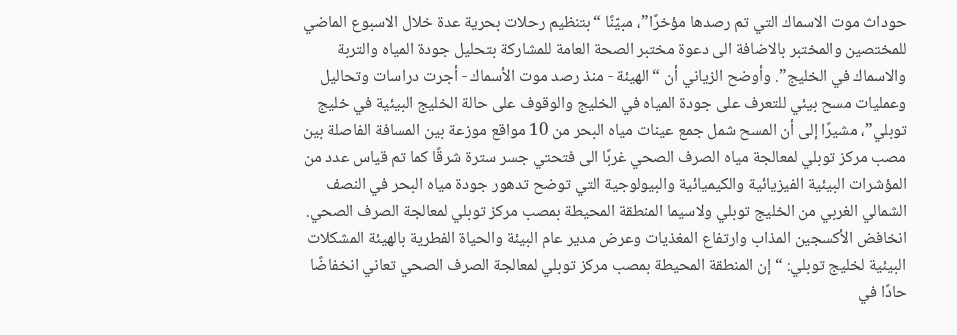حوداث موت الاسماك التي تم رصدها مؤخرًا”، مبيّنًا “بتنظيم رحلات بحرية عدة خلال الاسبوع الماضي للمختصين والمختبر بالاضافة الى دعوة مختبر الصحة العامة للمشاركة بتحليل جودة المياه والتربة والاسماك في الخليج”. وأوضح الزياني أن “الهيئة - منذ رصد موت الأسماك - أجرت دراسات وتحاليل وعمليات مسح بيئي للتعرف على جودة المياه في الخليج والوقوف على حالة الخليج البيئية في خليج توبلي”، مشيرًا إلى أن المسح شمل جمع عينات مياه البحر من 10 مواقع موزعة بين المسافة الفاصلة بين مصب مركز توبلي لمعالجة مياه الصرف الصحي غربًا الى فتحتي جسر سترة شرقًا كما تم قياس عدد من المؤشرات البيئية الفيزيائية والكيميائية والبيولوجية التي توضح تدهور جودة مياه البحر في النصف الشمالي الغربي من الخليج توبلي ولاسيما المنطقة المحيطة بمصب مركز توبلي لمعالجة الصرف الصحي. انخافض الأكسجين المذاب وارتفاع المغذيات وعرض مدير عام البيئة والحياة الفطرية بالهيئة المشكلات البيئية لخليج توبلي: “إن المنطقة المحيطة بمصب مركز توبلي لمعالجة الصرف الصحي تعاني انخفاضًا حادًا في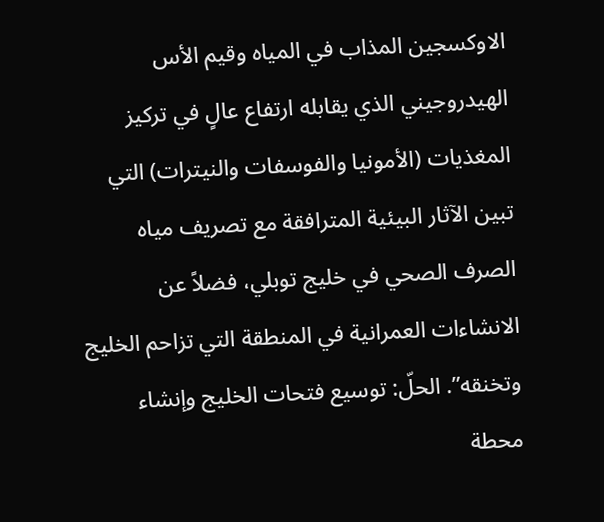الاوكسجين المذاب في المياه وقيم الأس الهيدروجيني الذي يقابله ارتفاع عالٍ في تركيز المغذيات (الأمونيا والفوسفات والنيترات) التي تبين الآثار البيئية المترافقة مع تصريف مياه الصرف الصحي في خليج توبلي، فضلاً عن الانشاءات العمرانية في المنطقة التي تزاحم الخليج وتخنقه”. الحلّ: توسيع فتحات الخليج وإنشاء محطة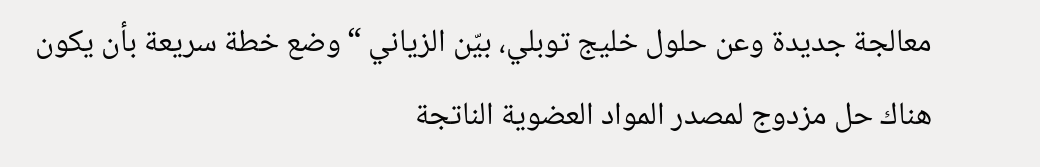معالجة جديدة وعن حلول خليج توبلي، بيّن الزياني “وضع خطة سريعة بأن يكون هناك حل مزدوج لمصدر المواد العضوية الناتجة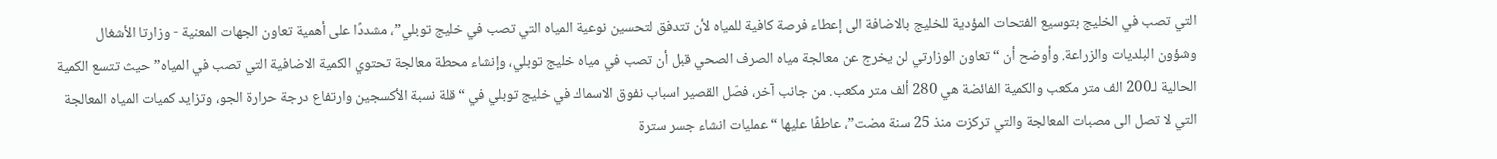التي تصب في الخليج بتوسيع الفتحات المؤدية للخليج بالاضافة الى إعطاء فرصة كافية للمياه لأن تتدفق لتحسين نوعية المياه التي تصب في خليج توبلي”، مشددًا على أهمية تعاون الجهات المعنية - وزارتا الأشغال وشؤون البلديات والزراعة. وأوضح أن “تعاون الوزارتي لن يخرج عن معالجة مياه الصرف الصحي قبل أن تصب في مياه خليج توبلي، وإنشاء محطة معالجة تحتوي الكمية الاضافية التي تصب في المياه” حيث تتسع الكمية الحالية لـ200 الف متر مكعب والكمية الفائضة هي 280 ألف متر مكعب. من جانب آخر، فصّل القصير اسباب نفوق الاسماك في خليج توبلي في “قلة نسبة الأكسجين وارتفاع درجة حرارة الجو، وتزايد كميات المياه المعالجة التي لا تصل الى مصبات المعالجة والتي تركزت منذ 25 سنة مضت”، عاطفًا عليها “عمليات انشاء جسر سترة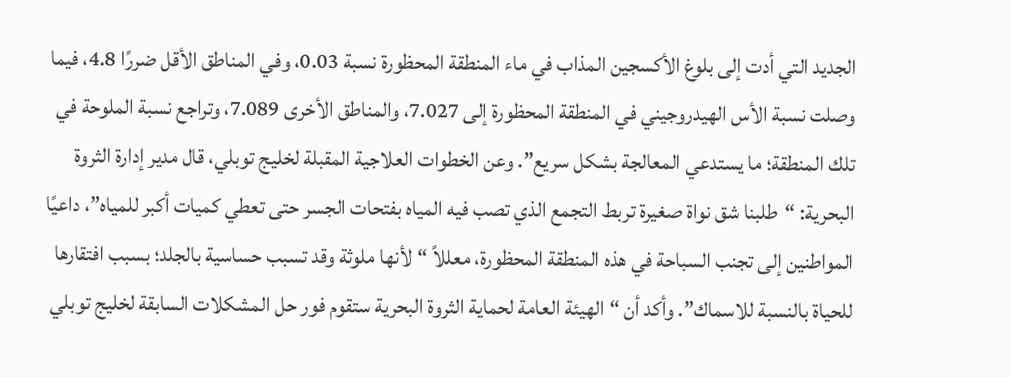الجديد التي أدت إلى بلوغ الأكسجين المذاب في ماء المنطقة المحظورة نسبة 0.03، وفي المناطق الأقل ضررًا 4.8، فيما وصلت نسبة الأس الهيدروجيني في المنطقة المحظورة إلى 7.027، والمناطق الأخرى 7.089، وتراجع نسبة الملوحة في تلك المنطقة؛ ما يستدعي المعالجة بشكل سريع”. وعن الخطوات العلاجية المقبلة لخليج توبلي، قال مدير إدارة الثروة البحرية: “طلبنا شق نواة صغيرة تربط التجمع الذي تصب فيه المياه بفتحات الجسر حتى تعطي كميات أكبر للمياه”، داعيًا المواطنين إلى تجنب السباحة في هذه المنطقة المحظورة، معللاً “لأنها ملوثة وقد تسبب حساسية بالجلد؛ بسبب افتقارها للحياة بالنسبة للاسماك”. وأكد أن “الهيئة العامة لحماية الثروة البحرية ستقوم فور حل المشكلات السابقة لخليج توبلي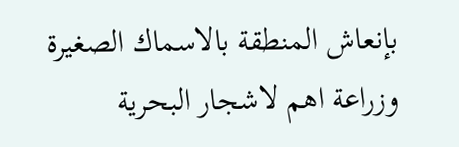بإنعاش المنطقة بالاسماك الصغيرة وزراعة اهم لاشجار البحرية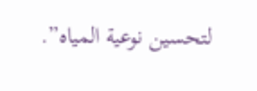لتحسين نوعية المياه”.